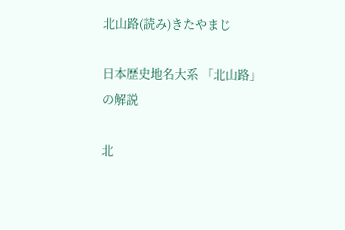北山路(読み)きたやまじ

日本歴史地名大系 「北山路」の解説

北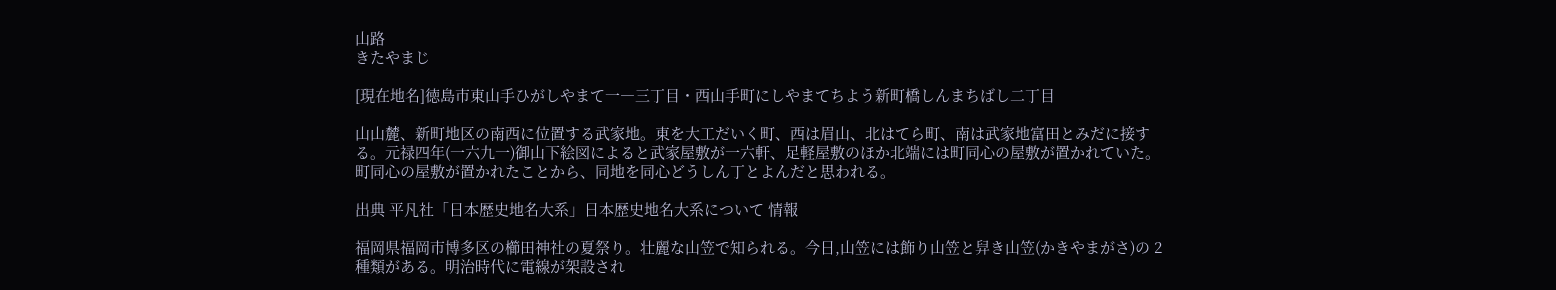山路
きたやまじ

[現在地名]徳島市東山手ひがしやまて一―三丁目・西山手町にしやまてちよう新町橋しんまちばし二丁目

山山麓、新町地区の南西に位置する武家地。東を大工だいく町、西は眉山、北はてら町、南は武家地富田とみだに接する。元禄四年(一六九一)御山下絵図によると武家屋敷が一六軒、足軽屋敷のほか北端には町同心の屋敷が置かれていた。町同心の屋敷が置かれたことから、同地を同心どうしん丁とよんだと思われる。

出典 平凡社「日本歴史地名大系」日本歴史地名大系について 情報

福岡県福岡市博多区の櫛田神社の夏祭り。壮麗な山笠で知られる。今日,山笠には飾り山笠と舁き山笠(かきやまがさ)の 2種類がある。明治時代に電線が架設され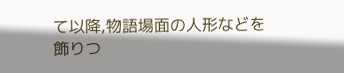て以降,物語場面の人形などを飾りつ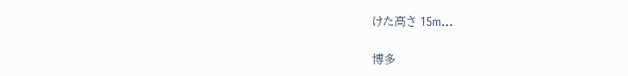けた高さ 15m...

博多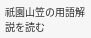祇園山笠の用語解説を読む